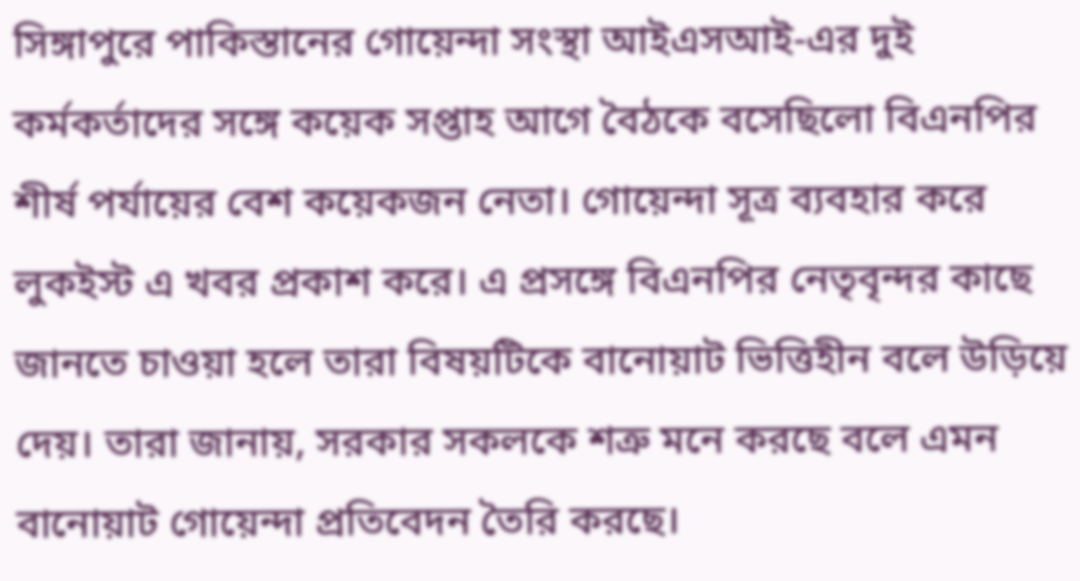সিঙ্গাপুরে পাকিস্তানের গোয়েন্দা সংস্থা আইএসআই-এর দুই কর্মকর্তাদের সঙ্গে কয়েক সপ্তাহ আগে বৈঠকে বসেছিলো বিএনপির শীর্ষ পর্যায়ের বেশ কয়েকজন নেতা। গোয়েন্দা সূত্র ব্যবহার করে লুকইস্ট এ খবর প্রকাশ করে। এ প্রসঙ্গে বিএনপির নেতৃবৃন্দর কাছে জানতে চাওয়া হলে তারা বিষয়টিকে বানোয়াট ভিত্তিহীন বলে উড়িয়ে দেয়। তারা জানায়, সরকার সকলকে শত্রু মনে করছে বলে এমন বানোয়াট গোয়েন্দা প্রতিবেদন তৈরি করছে।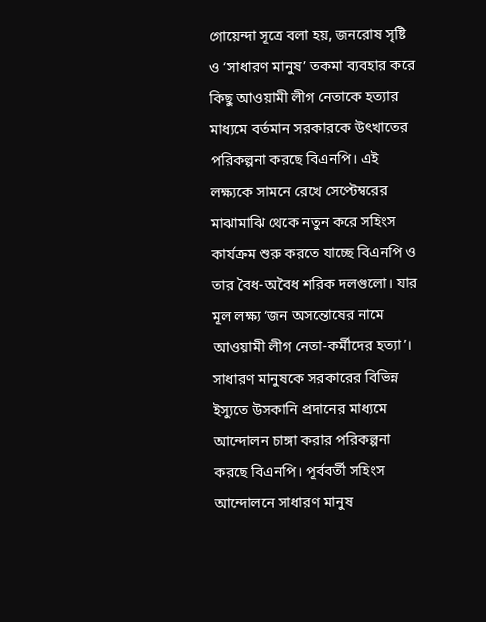গোয়েন্দা সূত্রে বলা হয়, জনরোষ সৃষ্টি ও ‘সাধারণ মানুষ’ তকমা ব্যবহার করে কিছু আওয়ামী লীগ নেতাকে হত্যার মাধ্যমে বর্তমান সরকারকে উৎখাতের পরিকল্পনা করছে বিএনপি। এই লক্ষ্যকে সামনে রেখে সেপ্টেম্বরের মাঝামাঝি থেকে নতুন করে সহিংস কার্যক্রম শুরু করতে যাচ্ছে বিএনপি ও তার বৈধ-অবৈধ শরিক দলগুলো। যার মূল লক্ষ্য ‘জন অসন্তোষের নামে আওয়ামী লীগ নেতা-কর্মীদের হত্যা’।
সাধারণ মানুষকে সরকারের বিভিন্ন ইস্যুতে উসকানি প্রদানের মাধ্যমে আন্দোলন চাঙ্গা করার পরিকল্পনা করছে বিএনপি। পূর্ববর্তী সহিংস আন্দোলনে সাধারণ মানুষ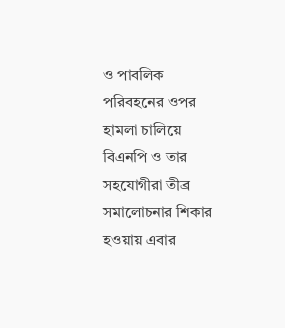ও পাবলিক পরিবহনের ওপর হামলা চালিয়ে বিএনপি ও তার সহযোগীরা তীব্র সমালোচনার শিকার হওয়ায় এবার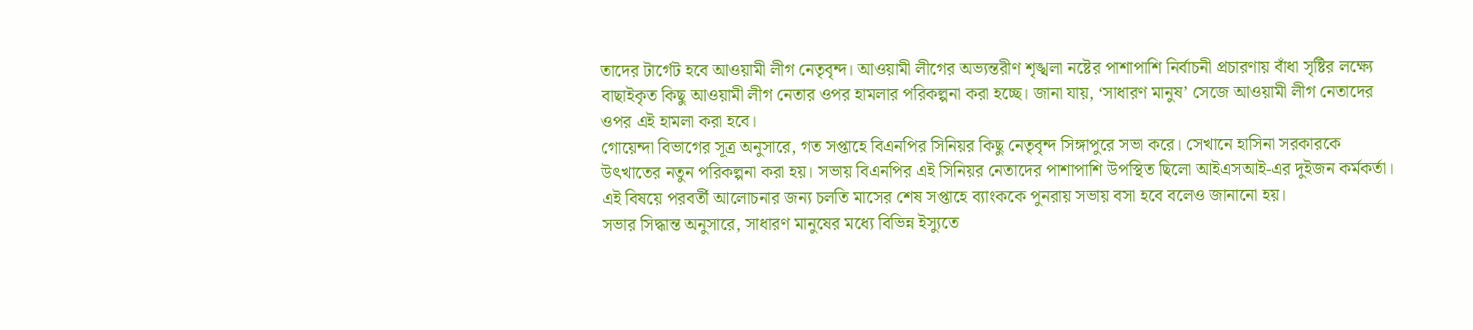তাদের টার্গেট হবে আওয়ামী লীগ নেতৃবৃন্দ। আওয়ামী লীগের অভ্যন্তরীণ শৃঙ্খলা নষ্টের পাশাপাশি নির্বাচনী প্রচারণায় বাঁধা সৃষ্টির লক্ষ্যে বাছাইকৃত কিছু আওয়ামী লীগ নেতার ওপর হামলার পরিকল্পনা করা হচ্ছে। জানা যায়, ‘সাধারণ মানুষ’ সেজে আওয়ামী লীগ নেতাদের ওপর এই হামলা করা হবে।
গোয়েন্দা বিভাগের সূত্র অনুসারে, গত সপ্তাহে বিএনপির সিনিয়র কিছু নেতৃবৃন্দ সিঙ্গাপুরে সভা করে। সেখানে হাসিনা সরকারকে উৎখাতের নতুন পরিকল্পনা করা হয়। সভায় বিএনপির এই সিনিয়র নেতাদের পাশাপাশি উপস্থিত ছিলো আইএসআই-এর দুইজন কর্মকর্তা। এই বিষয়ে পরবর্তী আলোচনার জন্য চলতি মাসের শেষ সপ্তাহে ব্যাংককে পুনরায় সভায় বসা হবে বলেও জানানো হয়।
সভার সিদ্ধান্ত অনুসারে, সাধারণ মানুষের মধ্যে বিভিন্ন ইস্যুতে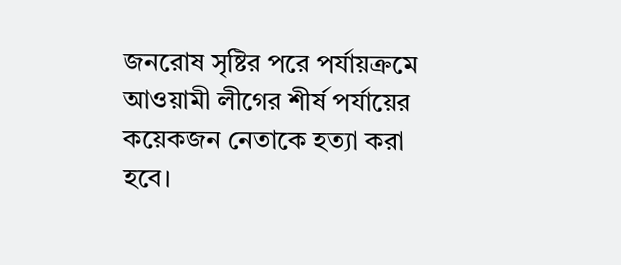জনরোষ সৃষ্টির পরে পর্যায়ক্রমে আওয়ামী লীগের শীর্ষ পর্যায়ের কয়েকজন নেতাকে হত্যা করা হবে।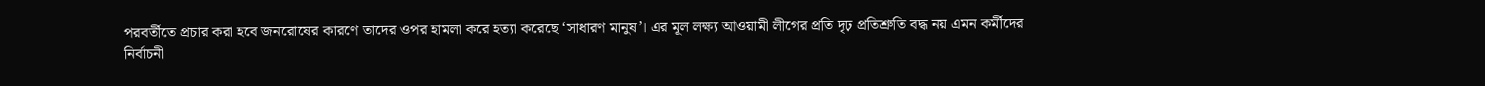পরবর্তীতে প্রচার করা হবে জনরোষের কারণে তাদের ওপর হামলা করে হত্যা করেছে ‘সাধারণ মানুষ’। এর মূল লক্ষ্য আওয়ামী লীগের প্রতি দৃঢ় প্রতিশ্রুতি বদ্ধ নয় এমন কর্মীদের নির্বাচনী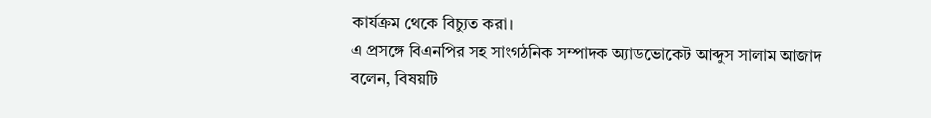কার্যক্রম থেকে বিচ্যুত করা।
এ প্রসঙ্গে বিএনপির সহ সাংগঠনিক সম্পাদক অ্যাডভোকেট আব্দুস সালাম আজাদ বলেন, বিষয়টি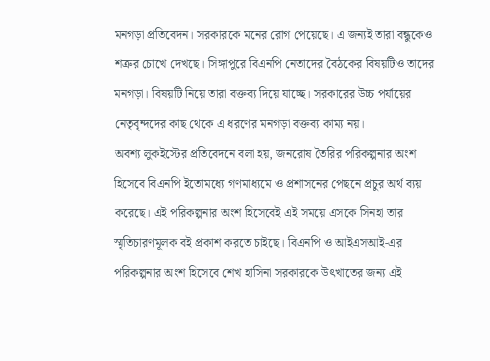মনগড়া প্রতিবেদন। সরকারকে মনের রোগ পেয়েছে। এ জন্যই তারা বন্ধুকেও শত্রুর চোখে দেখছে। সিঙ্গাপুরে বিএনপি নেতাদের বৈঠকের বিষয়টিও তাদের মনগড়া। বিষয়টি নিয়ে তারা বক্তব্য দিয়ে যাচ্ছে। সরকারের উচ্চ পর্যায়ের নেতৃবৃন্দদের কাছ থেকে এ ধরণের মনগড়া বক্তব্য কাম্য নয়।
অবশ্য লুকইস্টের প্রতিবেদনে বলা হয়, জনরোষ তৈরির পরিকল্পনার অংশ হিসেবে বিএনপি ইতোমধ্যে গণমাধ্যমে ও প্রশাসনের পেছনে প্রচুর অর্থ ব্যয় করেছে। এই পরিকল্পনার অংশ হিসেবেই এই সময়ে এসকে সিনহা তার স্মৃতিচারণমূলক বই প্রকাশ করতে চাইছে। বিএনপি ও আইএসআই-এর পরিকল্পনার অংশ হিসেবে শেখ হাসিনা সরকারকে উৎখাতের জন্য এই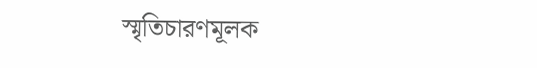স্মৃতিচারণমূলক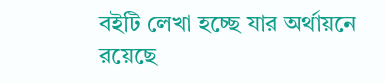বইটি লেখা হচ্ছে যার অর্থায়নে রয়েছে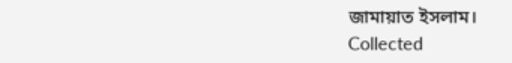জামায়াত ইসলাম।
Collected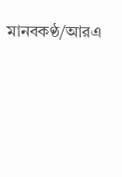মানবকণ্ঠ/আরএ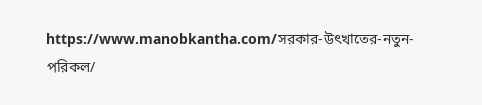https://www.manobkantha.com/সরকার-উৎখাতের-নতুন-পরিকল/